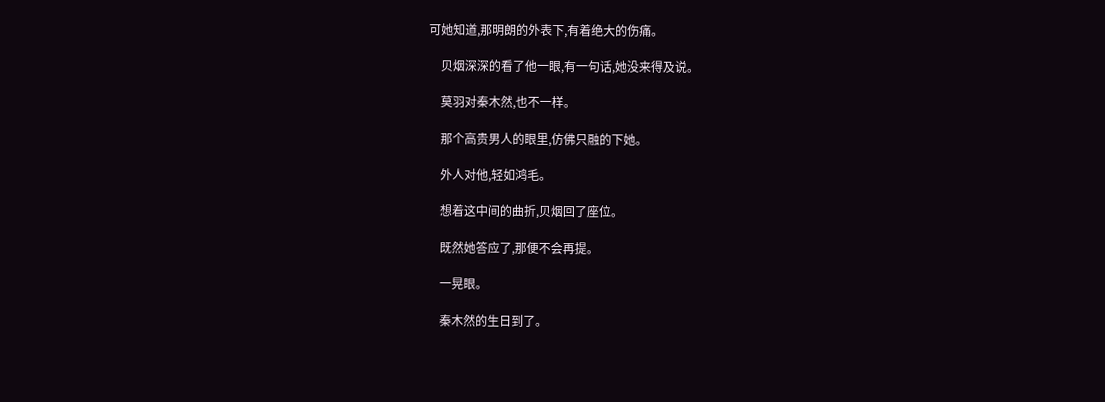可她知道,那明朗的外表下,有着绝大的伤痛。

    贝烟深深的看了他一眼,有一句话,她没来得及说。

    莫羽对秦木然,也不一样。

    那个高贵男人的眼里,仿佛只融的下她。

    外人对他,轻如鸿毛。

    想着这中间的曲折,贝烟回了座位。

    既然她答应了,那便不会再提。

    一晃眼。

    秦木然的生日到了。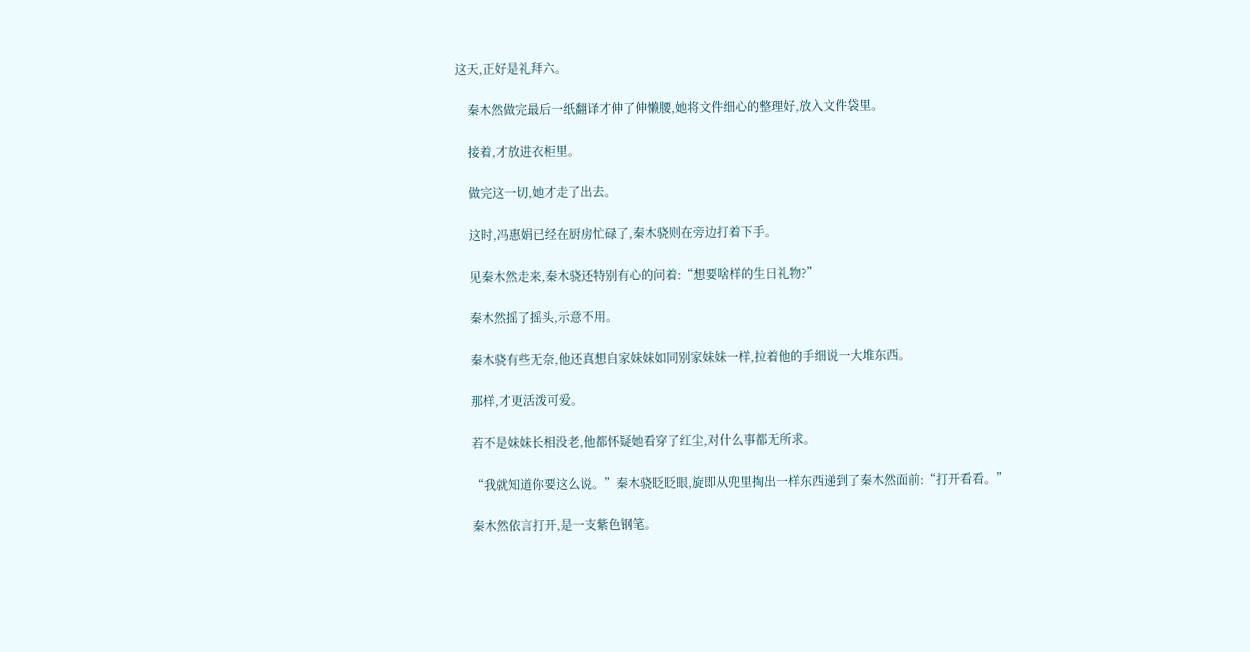这天,正好是礼拜六。

    秦木然做完最后一纸翻译才伸了伸懒腰,她将文件细心的整理好,放入文件袋里。

    接着,才放进衣柜里。

    做完这一切,她才走了出去。

    这时,冯惠娟已经在厨房忙碌了,秦木骁则在旁边打着下手。

    见秦木然走来,秦木骁还特别有心的问着:“想要啥样的生日礼物?”

    秦木然摇了摇头,示意不用。

    秦木骁有些无奈,他还真想自家妹妹如同别家妹妹一样,拉着他的手细说一大堆东西。

    那样,才更活泼可爱。

    若不是妹妹长相没老,他都怀疑她看穿了红尘,对什么事都无所求。

    “我就知道你要这么说。”秦木骁眨眨眼,旋即从兜里掏出一样东西递到了秦木然面前:“打开看看。”

    秦木然依言打开,是一支紫色钢笔。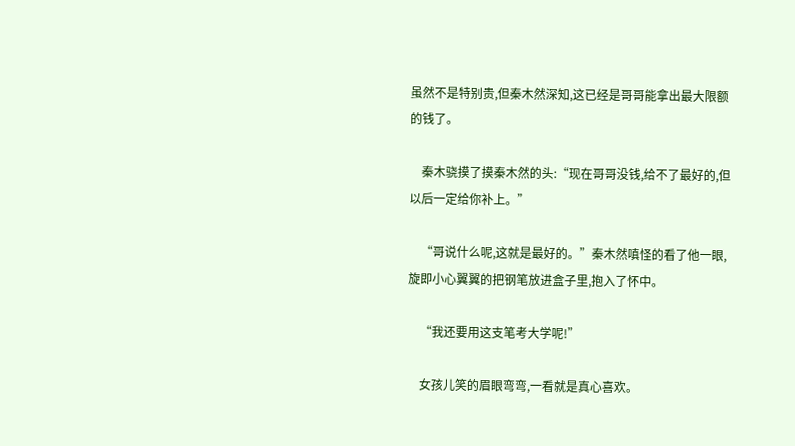虽然不是特别贵,但秦木然深知,这已经是哥哥能拿出最大限额的钱了。

    秦木骁摸了摸秦木然的头:“现在哥哥没钱,给不了最好的,但以后一定给你补上。”

    “哥说什么呢,这就是最好的。”秦木然嗔怪的看了他一眼,旋即小心翼翼的把钢笔放进盒子里,抱入了怀中。

    “我还要用这支笔考大学呢!”

    女孩儿笑的眉眼弯弯,一看就是真心喜欢。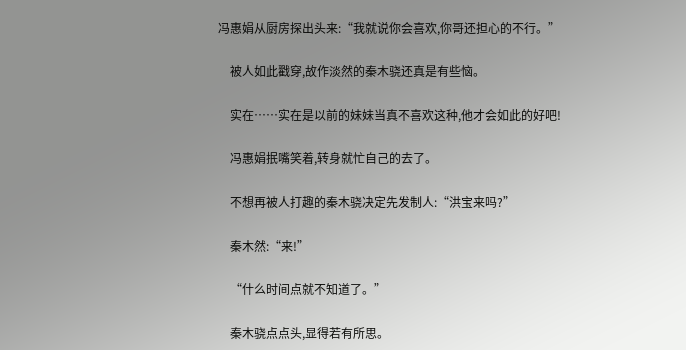冯惠娟从厨房探出头来:“我就说你会喜欢,你哥还担心的不行。”

    被人如此戳穿,故作淡然的秦木骁还真是有些恼。

    实在……实在是以前的妹妹当真不喜欢这种,他才会如此的好吧!

    冯惠娟抿嘴笑着,转身就忙自己的去了。

    不想再被人打趣的秦木骁决定先发制人:“洪宝来吗?”

    秦木然:“来!”

    “什么时间点就不知道了。”

    秦木骁点点头,显得若有所思。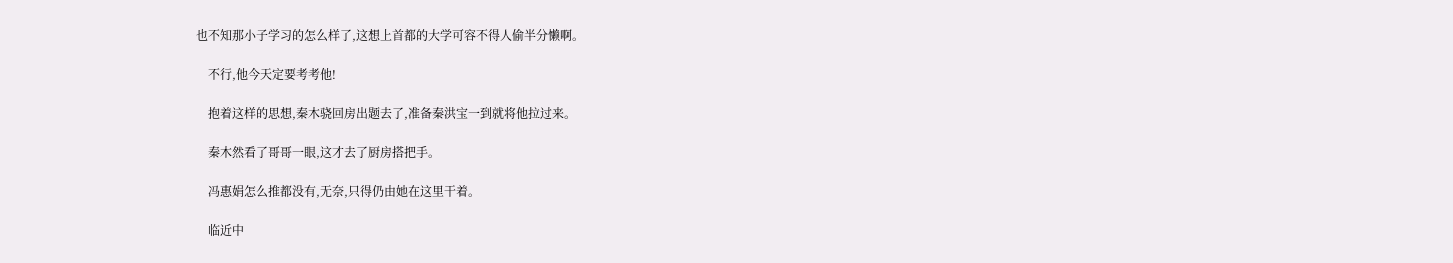也不知那小子学习的怎么样了,这想上首都的大学可容不得人偷半分懒啊。

    不行,他今天定要考考他!

    抱着这样的思想,秦木骁回房出题去了,准备秦洪宝一到就将他拉过来。

    秦木然看了哥哥一眼,这才去了厨房搭把手。

    冯惠娟怎么推都没有,无奈,只得仍由她在这里干着。

    临近中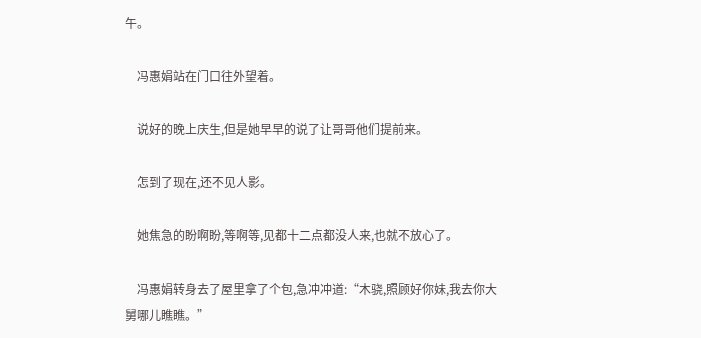午。

    冯惠娟站在门口往外望着。

    说好的晚上庆生,但是她早早的说了让哥哥他们提前来。

    怎到了现在,还不见人影。

    她焦急的盼啊盼,等啊等,见都十二点都没人来,也就不放心了。

    冯惠娟转身去了屋里拿了个包,急冲冲道:“木骁,照顾好你妹,我去你大舅哪儿瞧瞧。”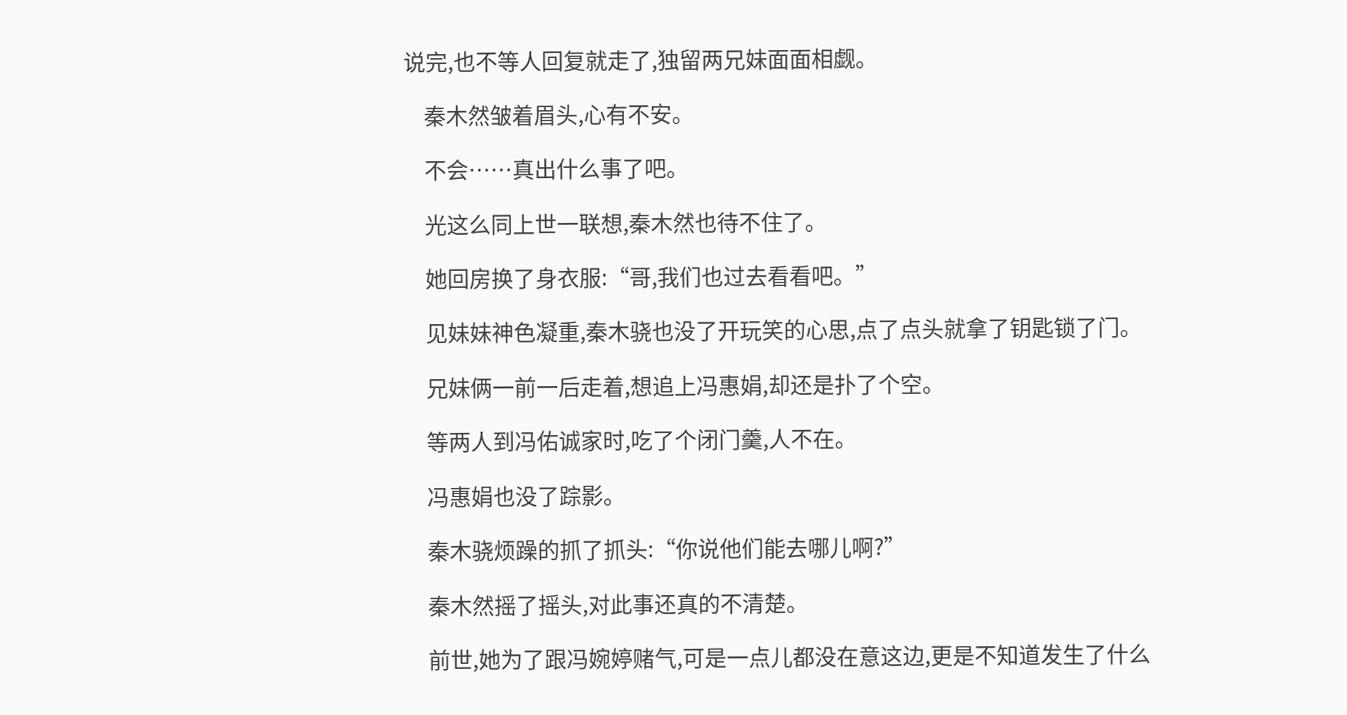说完,也不等人回复就走了,独留两兄妹面面相觑。

    秦木然皱着眉头,心有不安。

    不会……真出什么事了吧。

    光这么同上世一联想,秦木然也待不住了。

    她回房换了身衣服:“哥,我们也过去看看吧。”

    见妹妹神色凝重,秦木骁也没了开玩笑的心思,点了点头就拿了钥匙锁了门。

    兄妹俩一前一后走着,想追上冯惠娟,却还是扑了个空。

    等两人到冯佑诚家时,吃了个闭门羹,人不在。

    冯惠娟也没了踪影。

    秦木骁烦躁的抓了抓头:“你说他们能去哪儿啊?”

    秦木然摇了摇头,对此事还真的不清楚。

    前世,她为了跟冯婉婷赌气,可是一点儿都没在意这边,更是不知道发生了什么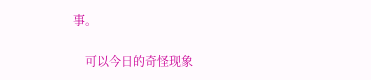事。

    可以今日的奇怪现象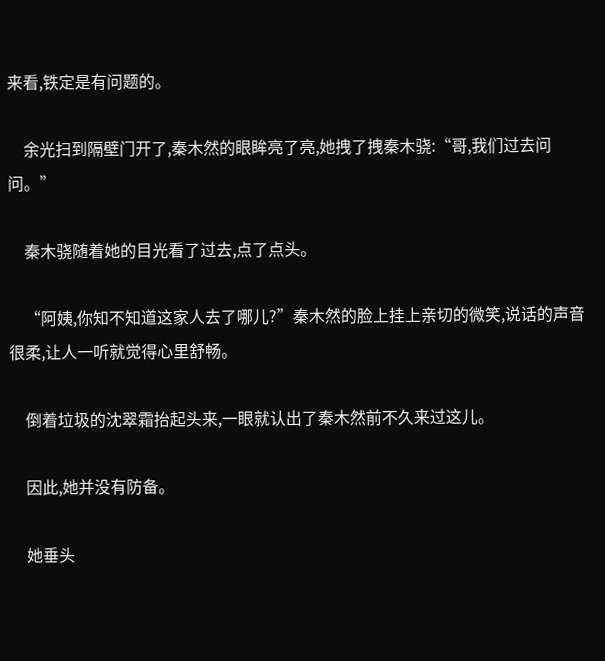来看,铁定是有问题的。

    余光扫到隔壁门开了,秦木然的眼眸亮了亮,她拽了拽秦木骁:“哥,我们过去问问。”

    秦木骁随着她的目光看了过去,点了点头。

    “阿姨,你知不知道这家人去了哪儿?”秦木然的脸上挂上亲切的微笑,说话的声音很柔,让人一听就觉得心里舒畅。

    倒着垃圾的沈翠霜抬起头来,一眼就认出了秦木然前不久来过这儿。

    因此,她并没有防备。

    她垂头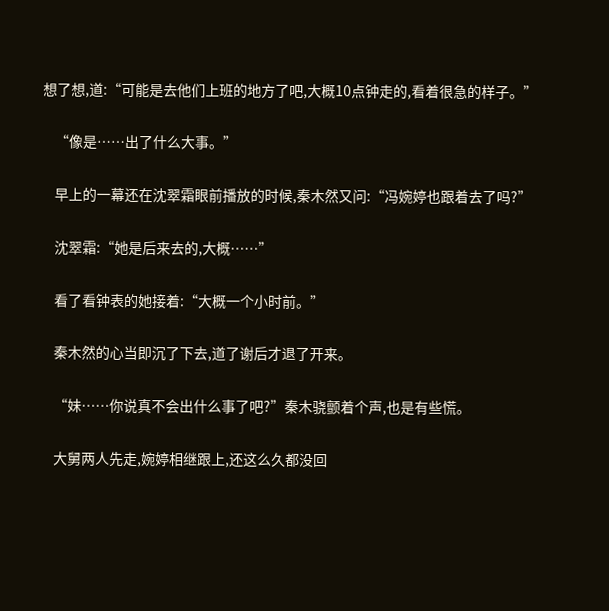想了想,道:“可能是去他们上班的地方了吧,大概10点钟走的,看着很急的样子。”

    “像是……出了什么大事。”

    早上的一幕还在沈翠霜眼前播放的时候,秦木然又问:“冯婉婷也跟着去了吗?”

    沈翠霜:“她是后来去的,大概……”

    看了看钟表的她接着:“大概一个小时前。”

    秦木然的心当即沉了下去,道了谢后才退了开来。

    “妹……你说真不会出什么事了吧?”秦木骁颤着个声,也是有些慌。

    大舅两人先走,婉婷相继跟上,还这么久都没回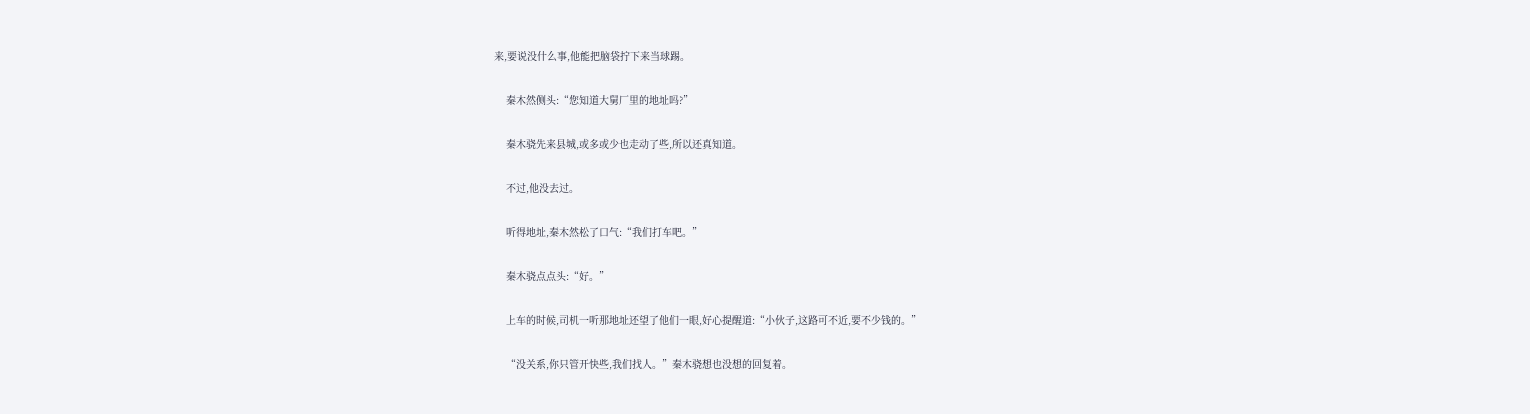来,要说没什么事,他能把脑袋拧下来当球踢。

    秦木然侧头:“您知道大舅厂里的地址吗?”

    秦木骁先来县城,或多或少也走动了些,所以还真知道。

    不过,他没去过。

    听得地址,秦木然松了口气:“我们打车吧。”

    秦木骁点点头:“好。”

    上车的时候,司机一听那地址还望了他们一眼,好心提醒道:“小伙子,这路可不近,要不少钱的。”

    “没关系,你只管开快些,我们找人。”秦木骁想也没想的回复着。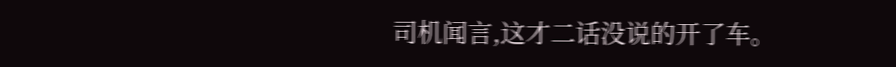司机闻言,这才二话没说的开了车。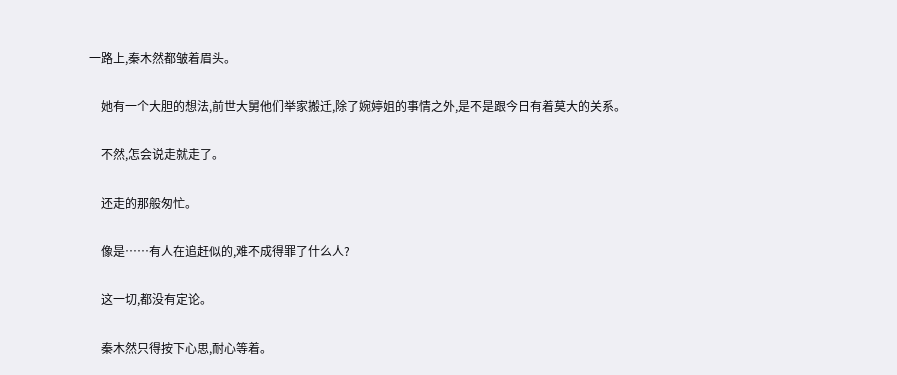一路上,秦木然都皱着眉头。

    她有一个大胆的想法,前世大舅他们举家搬迁,除了婉婷姐的事情之外,是不是跟今日有着莫大的关系。

    不然,怎会说走就走了。

    还走的那般匆忙。

    像是……有人在追赶似的,难不成得罪了什么人?

    这一切,都没有定论。

    秦木然只得按下心思,耐心等着。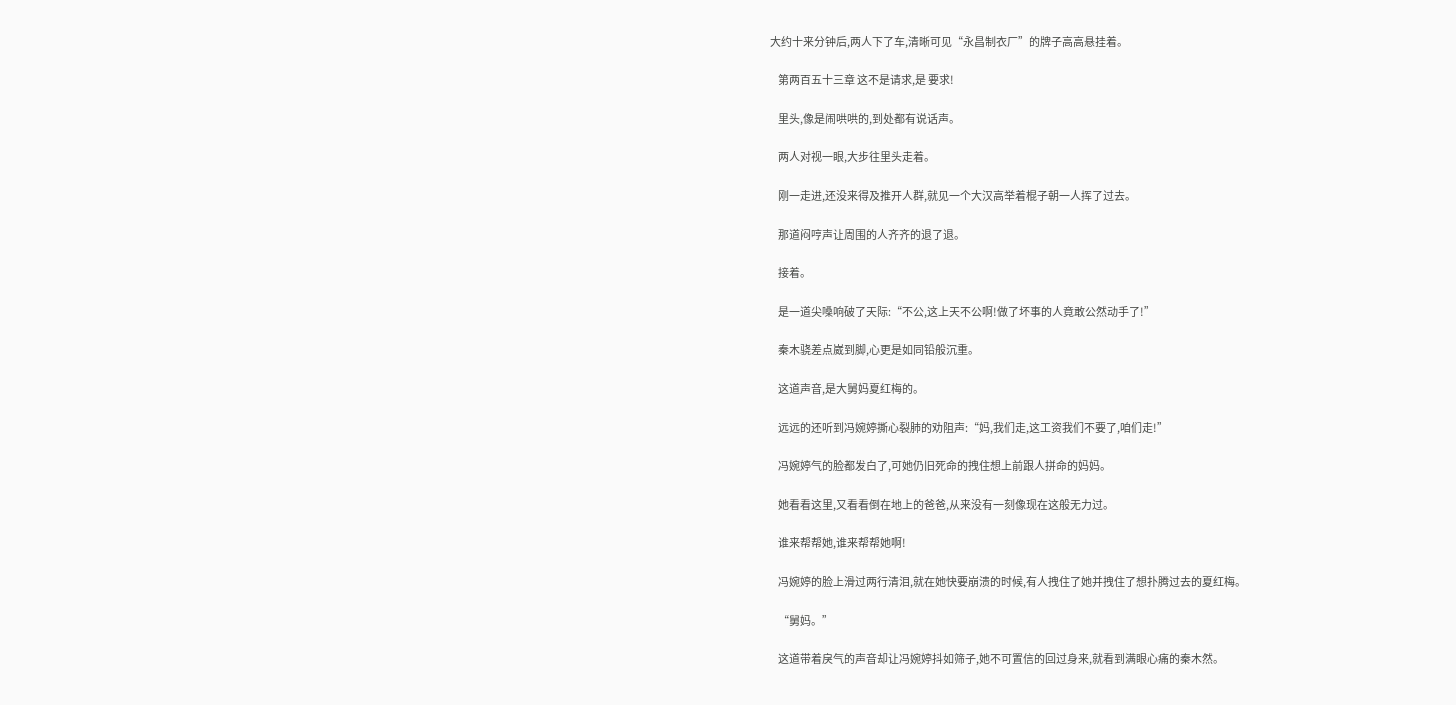大约十来分钟后,两人下了车,清晰可见“永昌制衣厂”的牌子高高悬挂着。

    第两百五十三章 这不是请求,是 要求!

    里头,像是闹哄哄的,到处都有说话声。

    两人对视一眼,大步往里头走着。

    刚一走进,还没来得及推开人群,就见一个大汉高举着棍子朝一人挥了过去。

    那道闷哼声让周围的人齐齐的退了退。

    接着。

    是一道尖嗓响破了天际:“不公,这上天不公啊!做了坏事的人竟敢公然动手了!”

    秦木骁差点崴到脚,心更是如同铅般沉重。

    这道声音,是大舅妈夏红梅的。

    远远的还听到冯婉婷撕心裂肺的劝阻声:“妈,我们走,这工资我们不要了,咱们走!”

    冯婉婷气的脸都发白了,可她仍旧死命的拽住想上前跟人拼命的妈妈。

    她看看这里,又看看倒在地上的爸爸,从来没有一刻像现在这般无力过。

    谁来帮帮她,谁来帮帮她啊!

    冯婉婷的脸上滑过两行清泪,就在她快要崩溃的时候,有人拽住了她并拽住了想扑腾过去的夏红梅。

    “舅妈。”

    这道带着戾气的声音却让冯婉婷抖如筛子,她不可置信的回过身来,就看到满眼心痛的秦木然。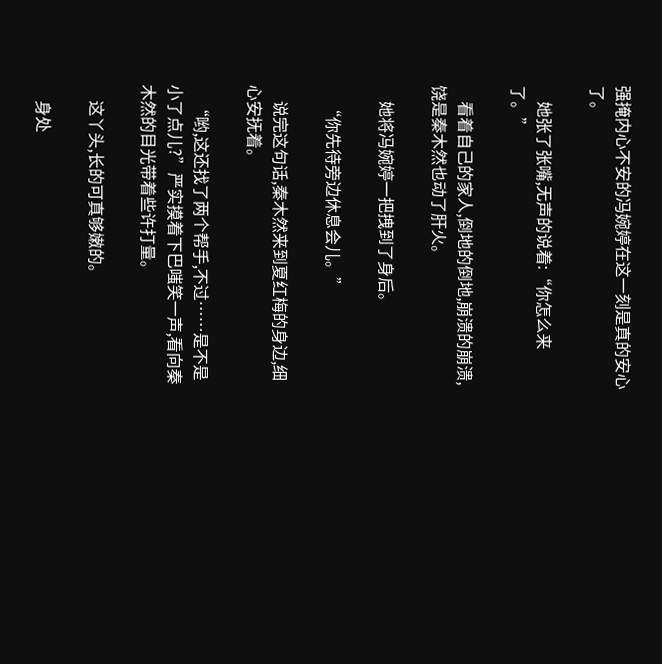强掩内心不安的冯婉婷在这一刻是真的安心了。

    她张了张嘴,无声的说着:“你怎么来了。”

    看着自己的家人,倒地的倒地,崩溃的崩溃,饶是秦木然也动了肝火。

    她将冯婉婷一把拽到了身后。

    “你先待旁边休息会儿。”

    说完这句话,秦木然来到夏红梅的身边,细心安抚着。

    “哟,这还找了两个帮手,不过……是不是小了点儿?”严实摸着下巴嗤笑一声,看向秦木然的目光带着些许打量。

    这丫头,长的可真够嫩的。

    身处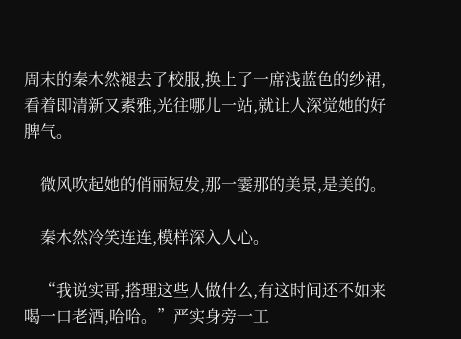周末的秦木然褪去了校服,换上了一席浅蓝色的纱裙,看着即清新又素雅,光往哪儿一站,就让人深觉她的好脾气。

    微风吹起她的俏丽短发,那一霎那的美景,是美的。

    秦木然冷笑连连,模样深入人心。

    “我说实哥,搭理这些人做什么,有这时间还不如来喝一口老酒,哈哈。”严实身旁一工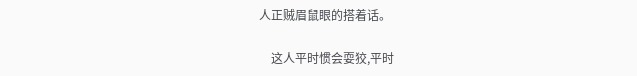人正贼眉鼠眼的搭着话。

    这人平时惯会耍狡,平时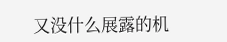又没什么展露的机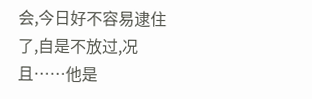会,今日好不容易逮住了,自是不放过,况且……他是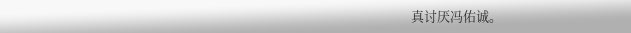真讨厌冯佑诚。